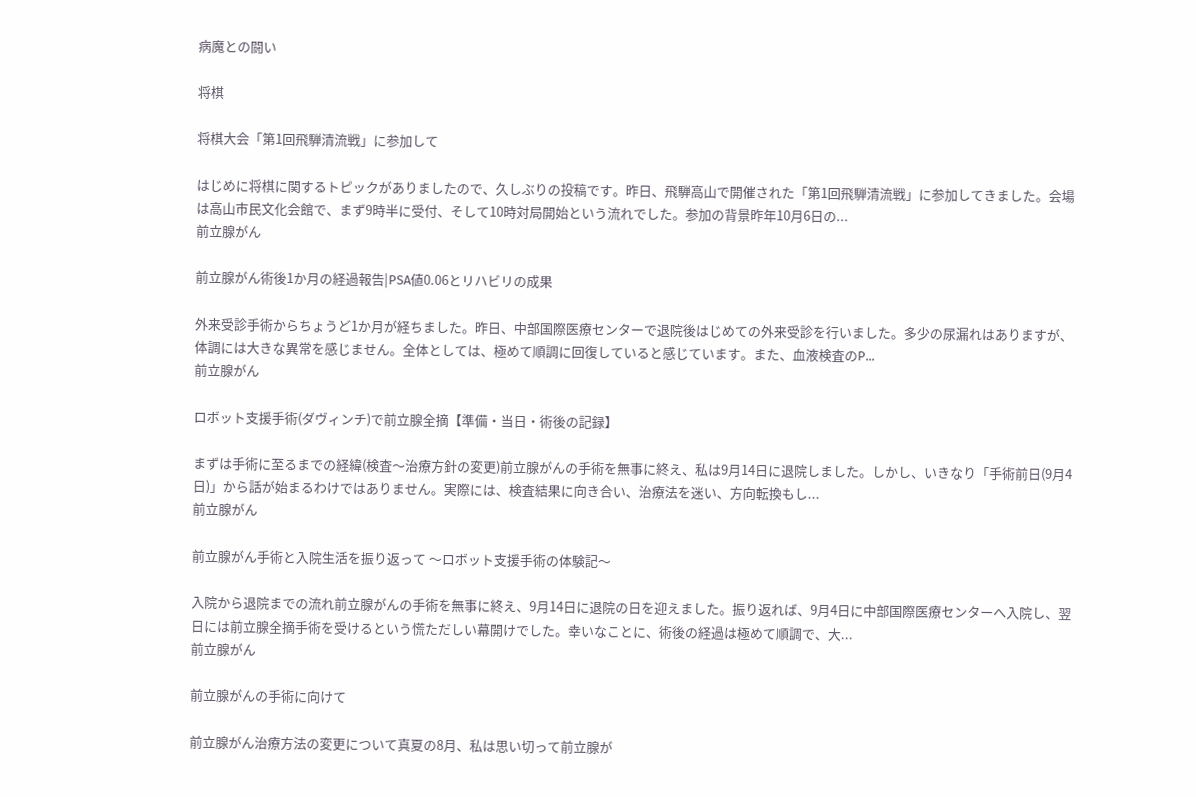病魔との闘い

将棋

将棋大会「第1回飛騨清流戦」に参加して

はじめに将棋に関するトピックがありましたので、久しぶりの投稿です。昨日、飛騨高山で開催された「第1回飛騨清流戦」に参加してきました。会場は高山市民文化会館で、まず9時半に受付、そして10時対局開始という流れでした。参加の背景昨年10月6日の...
前立腺がん

前立腺がん術後1か月の経過報告|PSA値0.06とリハビリの成果

外来受診手術からちょうど1か月が経ちました。昨日、中部国際医療センターで退院後はじめての外来受診を行いました。多少の尿漏れはありますが、体調には大きな異常を感じません。全体としては、極めて順調に回復していると感じています。また、血液検査のP...
前立腺がん

ロボット支援手術(ダヴィンチ)で前立腺全摘【準備・当日・術後の記録】

まずは手術に至るまでの経緯(検査〜治療方針の変更)前立腺がんの手術を無事に終え、私は9月14日に退院しました。しかし、いきなり「手術前日(9月4日)」から話が始まるわけではありません。実際には、検査結果に向き合い、治療法を迷い、方向転換もし...
前立腺がん

前立腺がん手術と入院生活を振り返って 〜ロボット支援手術の体験記〜

入院から退院までの流れ前立腺がんの手術を無事に終え、9月14日に退院の日を迎えました。振り返れば、9月4日に中部国際医療センターへ入院し、翌日には前立腺全摘手術を受けるという慌ただしい幕開けでした。幸いなことに、術後の経過は極めて順調で、大...
前立腺がん

前立腺がんの手術に向けて

前立腺がん治療方法の変更について真夏の8月、私は思い切って前立腺が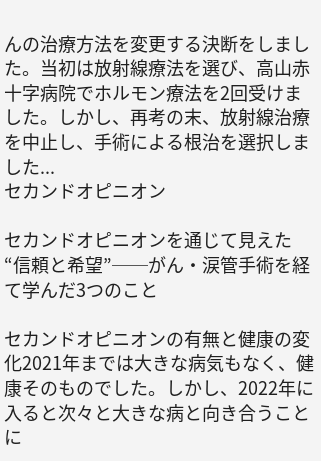んの治療方法を変更する決断をしました。当初は放射線療法を選び、高山赤十字病院でホルモン療法を2回受けました。しかし、再考の末、放射線治療を中止し、手術による根治を選択しました...
セカンドオピニオン

セカンドオピニオンを通じて見えた“信頼と希望”──がん・涙管手術を経て学んだ3つのこと

セカンドオピニオンの有無と健康の変化2021年までは大きな病気もなく、健康そのものでした。しかし、2022年に入ると次々と大きな病と向き合うことに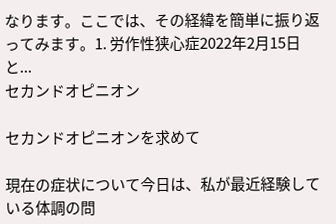なります。ここでは、その経緯を簡単に振り返ってみます。1. 労作性狭心症2022年2月15日と...
セカンドオピニオン

セカンドオピニオンを求めて

現在の症状について今日は、私が最近経験している体調の問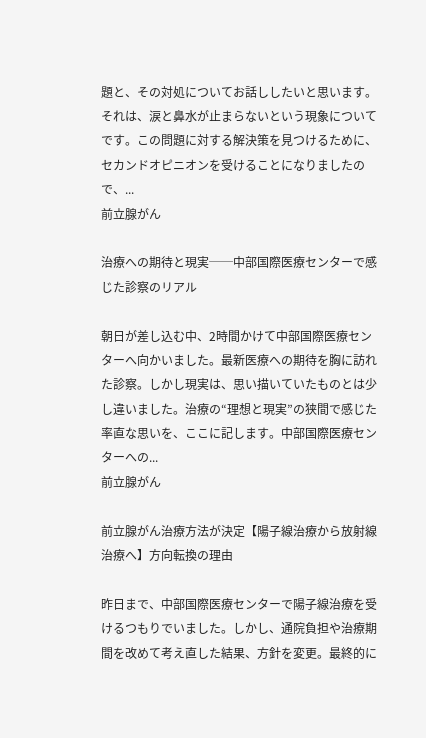題と、その対処についてお話ししたいと思います。それは、涙と鼻水が止まらないという現象についてです。この問題に対する解決策を見つけるために、セカンドオピニオンを受けることになりましたので、...
前立腺がん

治療への期待と現実──中部国際医療センターで感じた診察のリアル

朝日が差し込む中、2時間かけて中部国際医療センターへ向かいました。最新医療への期待を胸に訪れた診察。しかし現実は、思い描いていたものとは少し違いました。治療の“理想と現実”の狭間で感じた率直な思いを、ここに記します。中部国際医療センターへの...
前立腺がん

前立腺がん治療方法が決定【陽子線治療から放射線治療へ】方向転換の理由

昨日まで、中部国際医療センターで陽子線治療を受けるつもりでいました。しかし、通院負担や治療期間を改めて考え直した結果、方針を変更。最終的に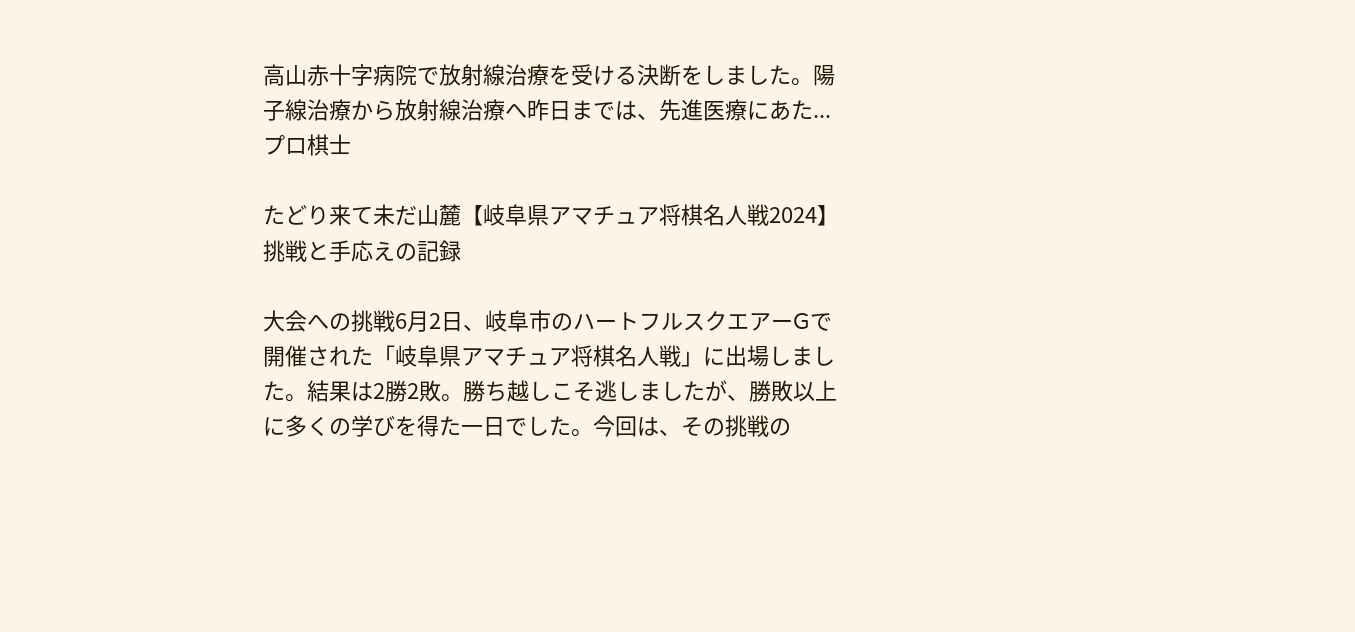高山赤十字病院で放射線治療を受ける決断をしました。陽子線治療から放射線治療へ昨日までは、先進医療にあた...
プロ棋士

たどり来て未だ山麓【岐阜県アマチュア将棋名人戦2024】挑戦と手応えの記録

大会への挑戦6月2日、岐阜市のハートフルスクエアーGで開催された「岐阜県アマチュア将棋名人戦」に出場しました。結果は2勝2敗。勝ち越しこそ逃しましたが、勝敗以上に多くの学びを得た一日でした。今回は、その挑戦の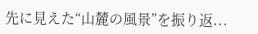先に見えた“山麓の風景”を振り返...